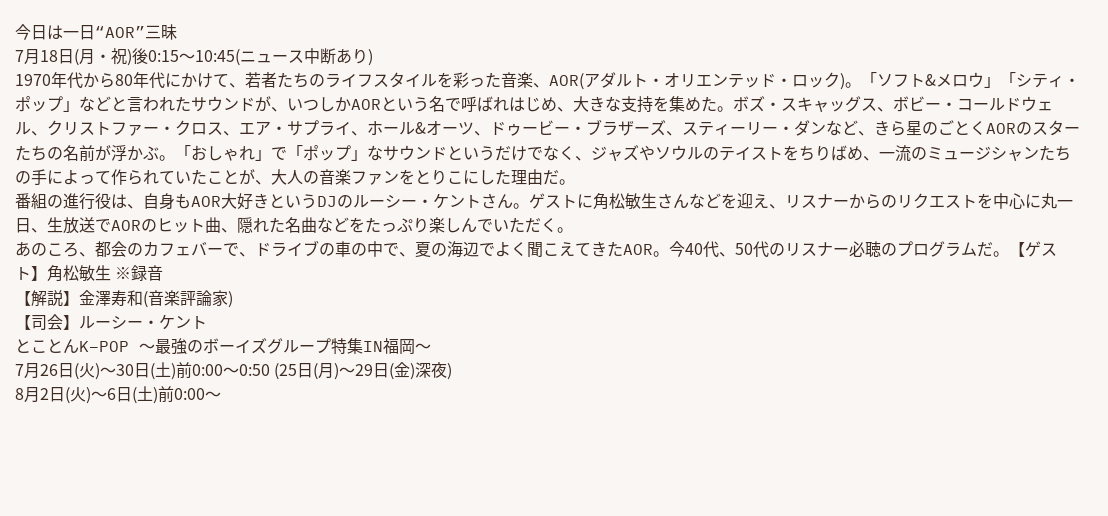今日は一日“AOR”三昧
7月18日(月・祝)後0:15〜10:45(ニュース中断あり)
1970年代から80年代にかけて、若者たちのライフスタイルを彩った音楽、AOR(アダルト・オリエンテッド・ロック)。「ソフト&メロウ」「シティ・ポップ」などと言われたサウンドが、いつしかAORという名で呼ばれはじめ、大きな支持を集めた。ボズ・スキャッグス、ボビー・コールドウェル、クリストファー・クロス、エア・サプライ、ホール&オーツ、ドゥービー・ブラザーズ、スティーリー・ダンなど、きら星のごとくAORのスターたちの名前が浮かぶ。「おしゃれ」で「ポップ」なサウンドというだけでなく、ジャズやソウルのテイストをちりばめ、一流のミュージシャンたちの手によって作られていたことが、大人の音楽ファンをとりこにした理由だ。
番組の進行役は、自身もAOR大好きというDJのルーシー・ケントさん。ゲストに角松敏生さんなどを迎え、リスナーからのリクエストを中心に丸一日、生放送でAORのヒット曲、隠れた名曲などをたっぷり楽しんでいただく。
あのころ、都会のカフェバーで、ドライブの車の中で、夏の海辺でよく聞こえてきたAOR。今40代、50代のリスナー必聴のプログラムだ。【ゲスト】角松敏生 ※録音
【解説】金澤寿和(音楽評論家)
【司会】ルーシー・ケント
とことんK−POP 〜最強のボーイズグループ特集IN福岡〜
7月26日(火)〜30日(土)前0:00〜0:50 (25日(月)〜29日(金)深夜)
8月2日(火)〜6日(土)前0:00〜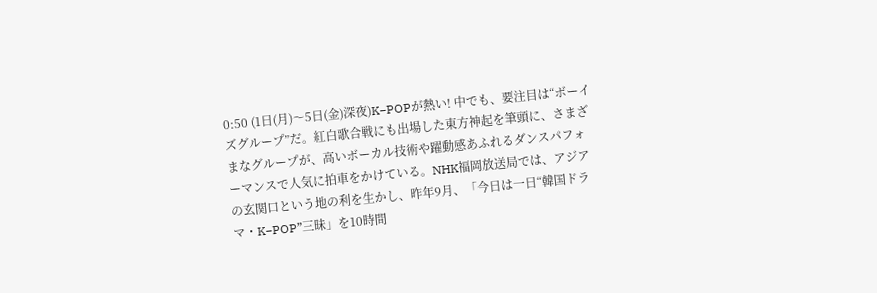0:50 (1日(月)〜5日(金)深夜)K−POPが熱い! 中でも、要注目は“ボーイズグループ”だ。紅白歌合戦にも出場した東方神起を筆頭に、さまざまなグループが、高いボーカル技術や躍動感あふれるダンスパフォーマンスで人気に拍車をかけている。NHK福岡放送局では、アジアの玄関口という地の利を生かし、昨年9月、「今日は一日“韓国ドラマ・K−POP”三昧」を10時間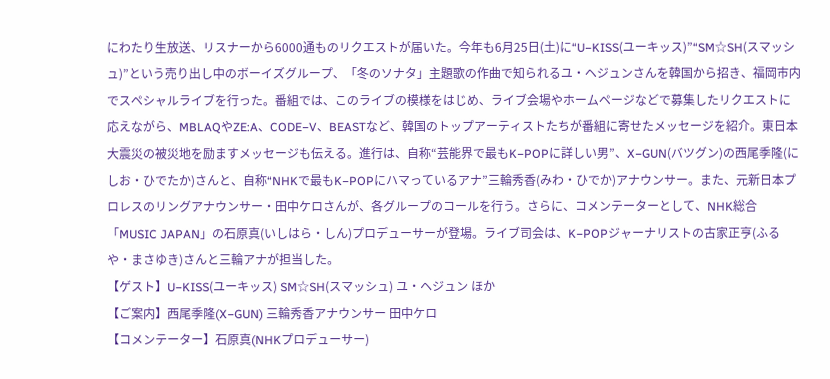にわたり生放送、リスナーから6000通ものリクエストが届いた。今年も6月25日(土)に“U−KISS(ユーキッス)”“SM☆SH(スマッシュ)”という売り出し中のボーイズグループ、「冬のソナタ」主題歌の作曲で知られるユ・ヘジュンさんを韓国から招き、福岡市内でスペシャルライブを行った。番組では、このライブの模様をはじめ、ライブ会場やホームページなどで募集したリクエストに応えながら、MBLAQやZE:A、CODE−V、BEASTなど、韓国のトップアーティストたちが番組に寄せたメッセージを紹介。東日本大震災の被災地を励ますメッセージも伝える。進行は、自称“芸能界で最もK−POPに詳しい男”、X−GUN(バツグン)の西尾季隆(にしお・ひでたか)さんと、自称“NHKで最もK−POPにハマっているアナ”三輪秀香(みわ・ひでか)アナウンサー。また、元新日本プロレスのリングアナウンサー・田中ケロさんが、各グループのコールを行う。さらに、コメンテーターとして、NHK総合「MUSIC JAPAN」の石原真(いしはら・しん)プロデューサーが登場。ライブ司会は、K−POPジャーナリストの古家正亨(ふるや・まさゆき)さんと三輪アナが担当した。
【ゲスト】U−KISS(ユーキッス) SM☆SH(スマッシュ) ユ・ヘジュン ほか
【ご案内】西尾季隆(X−GUN) 三輪秀香アナウンサー 田中ケロ
【コメンテーター】石原真(NHKプロデューサー)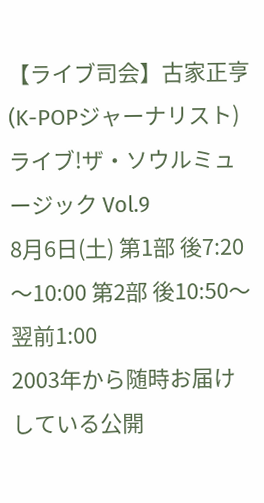【ライブ司会】古家正亨(K-POPジャーナリスト)
ライブ!ザ・ソウルミュージック Vol.9
8月6日(土) 第1部 後7:20〜10:00 第2部 後10:50〜翌前1:00
2003年から随時お届けしている公開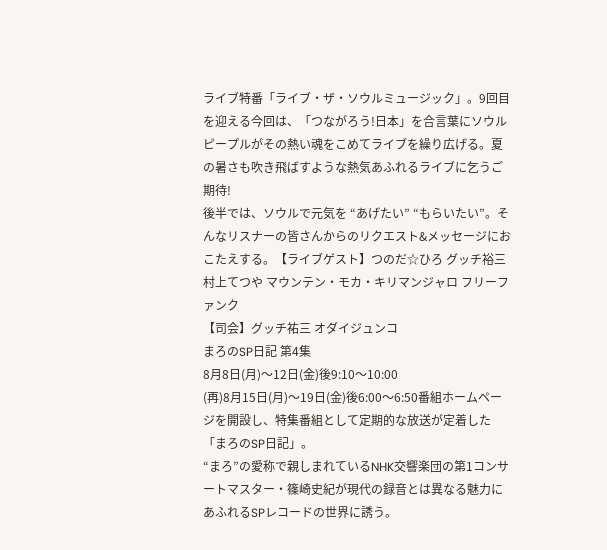ライブ特番「ライブ・ザ・ソウルミュージック」。9回目を迎える今回は、「つながろう!日本」を合言葉にソウルピープルがその熱い魂をこめてライブを繰り広げる。夏の暑さも吹き飛ばすような熱気あふれるライブに乞うご期待!
後半では、ソウルで元気を “あげたい” “もらいたい”。そんなリスナーの皆さんからのリクエスト&メッセージにおこたえする。【ライブゲスト】つのだ☆ひろ グッチ裕三 村上てつや マウンテン・モカ・キリマンジャロ フリーファンク
【司会】グッチ祐三 オダイジュンコ
まろのSP日記 第4集
8月8日(月)〜12日(金)後9:10〜10:00
(再)8月15日(月)〜19日(金)後6:00〜6:50番組ホームページを開設し、特集番組として定期的な放送が定着した「まろのSP日記」。
“まろ”の愛称で親しまれているNHK交響楽団の第1コンサートマスター・篠崎史紀が現代の録音とは異なる魅力にあふれるSPレコードの世界に誘う。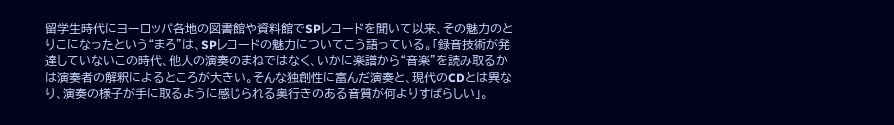留学生時代にヨーロッパ各地の図書館や資料館でSPレコードを聞いて以来、その魅力のとりこになったという“まろ”は、SPレコードの魅力についてこう語っている。「録音技術が発達していないこの時代、他人の演奏のまねではなく、いかに楽譜から“音楽”を読み取るかは演奏者の解釈によるところが大きい。そんな独創性に富んだ演奏と、現代のCDとは異なり、演奏の様子が手に取るように感じられる奥行きのある音質が何よりすばらしい」。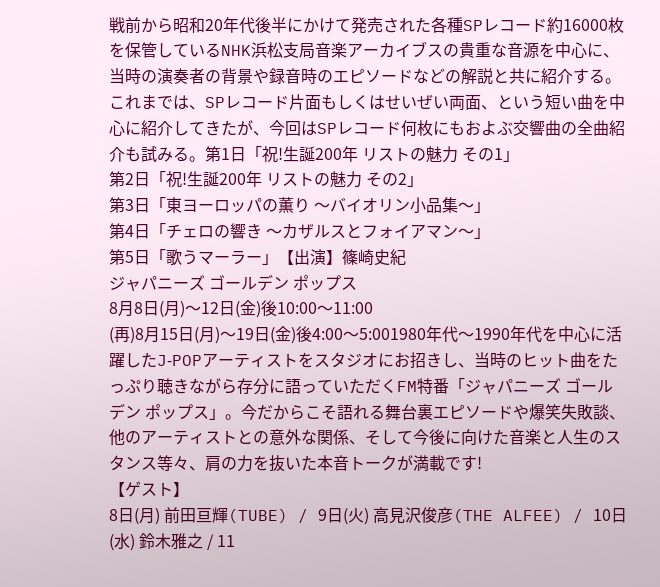戦前から昭和20年代後半にかけて発売された各種SPレコード約16000枚を保管しているNHK浜松支局音楽アーカイブスの貴重な音源を中心に、当時の演奏者の背景や録音時のエピソードなどの解説と共に紹介する。
これまでは、SPレコード片面もしくはせいぜい両面、という短い曲を中心に紹介してきたが、今回はSPレコード何枚にもおよぶ交響曲の全曲紹介も試みる。第1日「祝!生誕200年 リストの魅力 その1」
第2日「祝!生誕200年 リストの魅力 その2」
第3日「東ヨーロッパの薫り 〜バイオリン小品集〜」
第4日「チェロの響き 〜カザルスとフォイアマン〜」
第5日「歌うマーラー」【出演】篠崎史紀
ジャパニーズ ゴールデン ポップス
8月8日(月)〜12日(金)後10:00〜11:00
(再)8月15日(月)〜19日(金)後4:00〜5:001980年代〜1990年代を中心に活躍したJ‐POPアーティストをスタジオにお招きし、当時のヒット曲をたっぷり聴きながら存分に語っていただくFM特番「ジャパニーズ ゴールデン ポップス」。今だからこそ語れる舞台裏エピソードや爆笑失敗談、他のアーティストとの意外な関係、そして今後に向けた音楽と人生のスタンス等々、肩の力を抜いた本音トークが満載です!
【ゲスト】
8日(月) 前田亘輝(TUBE) / 9日(火) 高見沢俊彦(THE ALFEE) / 10日(水) 鈴木雅之 / 11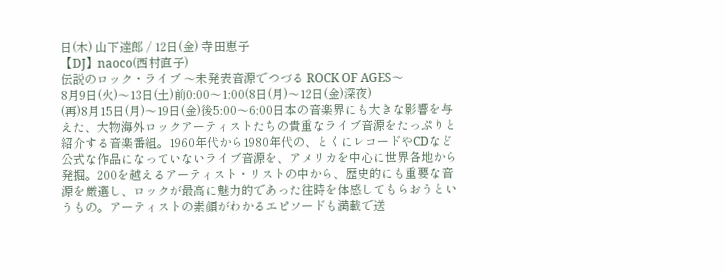日(木) 山下達郎 / 12日(金) 寺田恵子
【DJ】naoco(西村直子)
伝説のロック・ライブ 〜未発表音源でつづる ROCK OF AGES〜
8月9日(火)〜13日(土)前0:00〜1:00(8日(月)〜12日(金)深夜)
(再)8月15日(月)〜19日(金)後5:00〜6:00日本の音楽界にも大きな影響を与えた、大物海外ロックアーティストたちの貴重なライブ音源をたっぷりと紹介する音楽番組。1960年代から1980年代の、とくにレコードやCDなど公式な作品になっていないライブ音源を、アメリカを中心に世界各地から発掘。200を越えるアーティスト・リストの中から、歴史的にも重要な音源を厳選し、ロックが最高に魅力的であった往時を体感してもらおうというもの。アーティストの素顔がわかるエピソードも満載で送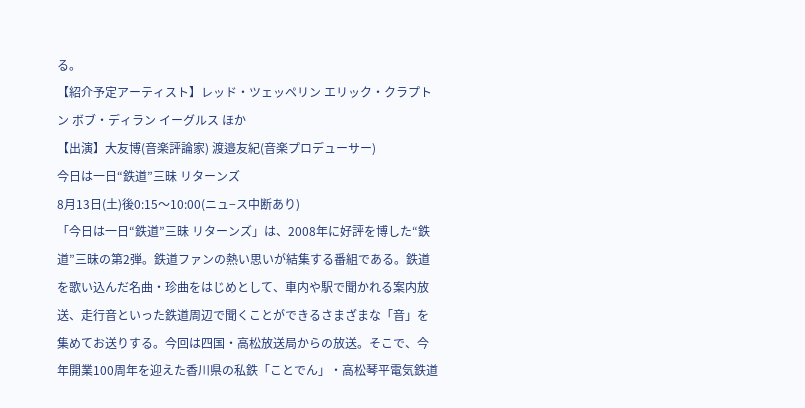る。
【紹介予定アーティスト】レッド・ツェッペリン エリック・クラプトン ボブ・ディラン イーグルス ほか
【出演】大友博(音楽評論家) 渡邉友紀(音楽プロデューサー)
今日は一日“鉄道”三昧 リターンズ
8月13日(土)後0:15〜10:00(ニュ−ス中断あり)
「今日は一日“鉄道”三昧 リターンズ」は、2008年に好評を博した“鉄道”三昧の第2弾。鉄道ファンの熱い思いが結集する番組である。鉄道を歌い込んだ名曲・珍曲をはじめとして、車内や駅で聞かれる案内放送、走行音といった鉄道周辺で聞くことができるさまざまな「音」を集めてお送りする。今回は四国・高松放送局からの放送。そこで、今年開業100周年を迎えた香川県の私鉄「ことでん」・高松琴平電気鉄道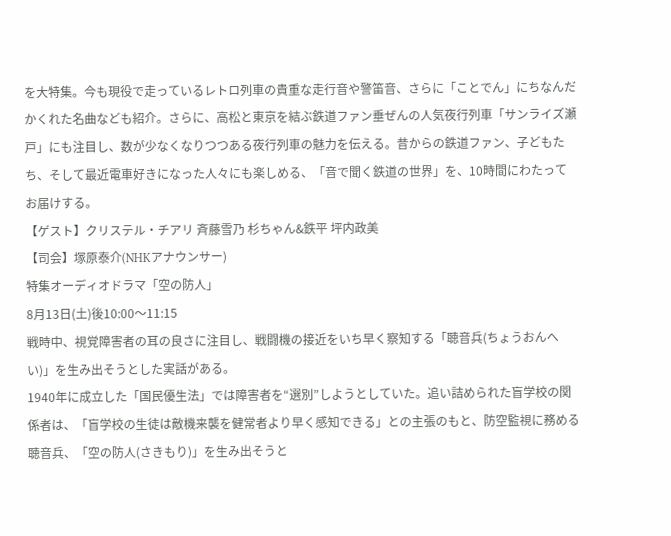を大特集。今も現役で走っているレトロ列車の貴重な走行音や警笛音、さらに「ことでん」にちなんだかくれた名曲なども紹介。さらに、高松と東京を結ぶ鉄道ファン垂ぜんの人気夜行列車「サンライズ瀬戸」にも注目し、数が少なくなりつつある夜行列車の魅力を伝える。昔からの鉄道ファン、子どもたち、そして最近電車好きになった人々にも楽しめる、「音で聞く鉄道の世界」を、10時間にわたってお届けする。
【ゲスト】クリステル・チアリ 斉藤雪乃 杉ちゃん&鉄平 坪内政美
【司会】塚原泰介(NHKアナウンサー)
特集オーディオドラマ「空の防人」
8月13日(土)後10:00〜11:15
戦時中、視覚障害者の耳の良さに注目し、戦闘機の接近をいち早く察知する「聴音兵(ちょうおんへい)」を生み出そうとした実話がある。
1940年に成立した「国民優生法」では障害者を“選別”しようとしていた。追い詰められた盲学校の関係者は、「盲学校の生徒は敵機来襲を健常者より早く感知できる」との主張のもと、防空監視に務める聴音兵、「空の防人(さきもり)」を生み出そうと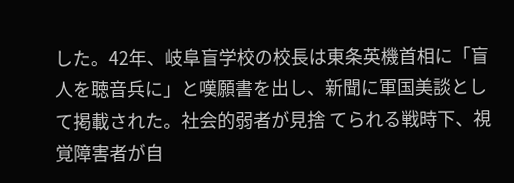した。42年、岐阜盲学校の校長は東条英機首相に「盲人を聴音兵に」と嘆願書を出し、新聞に軍国美談として掲載された。社会的弱者が見捨 てられる戦時下、視覚障害者が自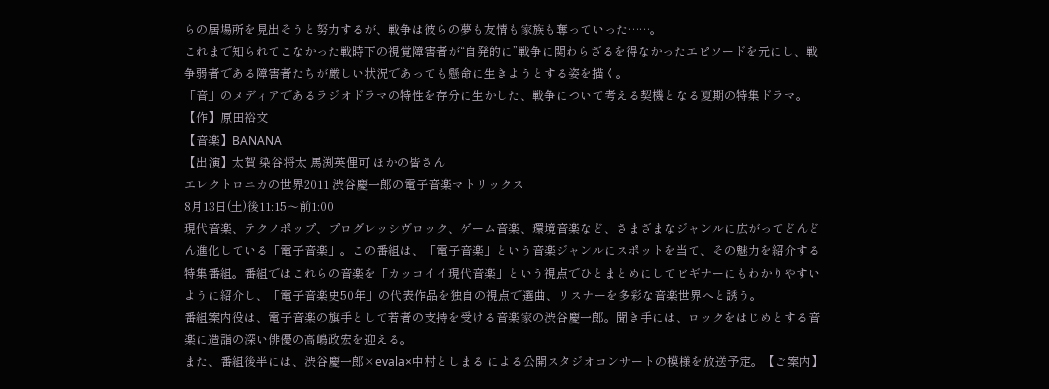らの居場所を見出そうと努力するが、戦争は彼らの夢も友情も家族も奪っていった……。
これまで知られてこなかった戦時下の視覚障害者が“自発的に”戦争に関わらざるを得なかったエピソードを元にし、戦争弱者である障害者たちが厳しい状況であっても懸命に生きようとする姿を描く。
「音」のメディアであるラジオドラマの特性を存分に生かした、戦争について考える契機となる夏期の特集ドラマ。【作】原田裕文
【音楽】BANANA
【出演】太賀 染谷将太 馬渕英俚可 ほかの皆さん
エレクトロニカの世界2011 渋谷慶一郎の電子音楽マトリックス
8月13日(土)後11:15〜前1:00
現代音楽、テクノポップ、プログレッシヴロック、ゲーム音楽、環境音楽など、さまざまなジャンルに広がってどんどん進化している「電子音楽」。この番組は、「電子音楽」という音楽ジャンルにスポットを当て、その魅力を紹介する特集番組。番組ではこれらの音楽を「カッコイイ現代音楽」という視点でひとまとめにしてビギナーにもわかりやすいように紹介し、「電子音楽史50年」の代表作品を独自の視点で選曲、リスナーを多彩な音楽世界へと誘う。
番組案内役は、電子音楽の旗手として若者の支持を受ける音楽家の渋谷慶一郎。聞き手には、ロックをはじめとする音楽に造詣の深い俳優の高嶋政宏を迎える。
また、番組後半には、渋谷慶一郎×evala×中村としまる による公開スタジオコンサートの模様を放送予定。【ご案内】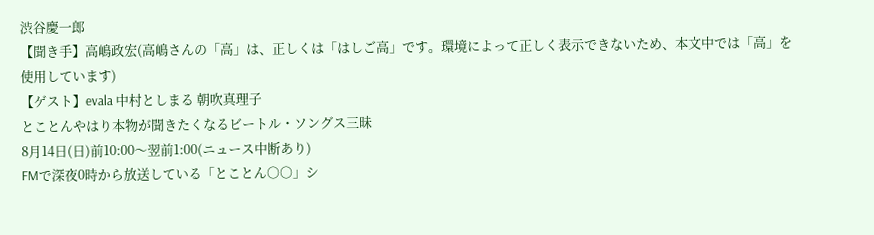渋谷慶一郎
【聞き手】高嶋政宏(高嶋さんの「高」は、正しくは「はしご高」です。環境によって正しく表示できないため、本文中では「高」を使用しています)
【ゲスト】evala 中村としまる 朝吹真理子
とことんやはり本物が聞きたくなるビートル・ソングス三昧
8月14日(日)前10:00〜翌前1:00(ニュース中断あり)
FMで深夜0時から放送している「とことん○○」シ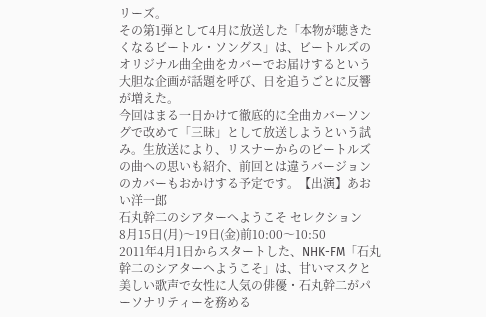リーズ。
その第1弾として4月に放送した「本物が聴きたくなるビートル・ソングス」は、ビートルズのオリジナル曲全曲をカバーでお届けするという大胆な企画が話題を呼び、日を追うごとに反響が増えた。
今回はまる一日かけて徹底的に全曲カバーソングで改めて「三昧」として放送しようという試み。生放送により、リスナーからのビートルズの曲への思いも紹介、前回とは違うバージョンのカバーもおかけする予定です。【出演】あおい洋一郎
石丸幹二のシアターへようこそ セレクション
8月15日(月)〜19日(金)前10:00〜10:50
2011年4月1日からスタートした、NHK-FM「石丸幹二のシアターヘようこそ」は、甘いマスクと美しい歌声で女性に人気の俳優・石丸幹二がパーソナリティーを務める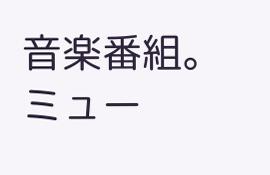音楽番組。
ミュー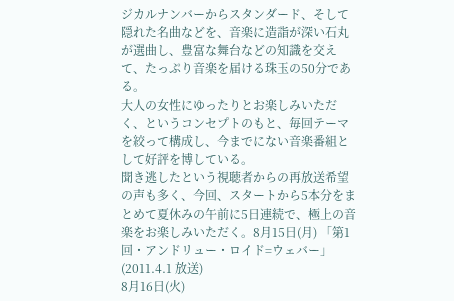ジカルナンバーからスタンダード、そして隠れた名曲などを、音楽に造詣が深い石丸が選曲し、豊富な舞台などの知識を交えて、たっぷり音楽を届ける珠玉の50分である。
大人の女性にゆったりとお楽しみいただく、というコンセプトのもと、毎回テーマを絞って構成し、今までにない音楽番組として好評を博している。
聞き逃したという視聴者からの再放送希望の声も多く、今回、スタートから5本分をまとめて夏休みの午前に5日連続で、極上の音楽をお楽しみいただく。8月15日(月) 「第1回・アンドリュー・ロイド=ウェバー」(2011.4.1 放送)
8月16日(火)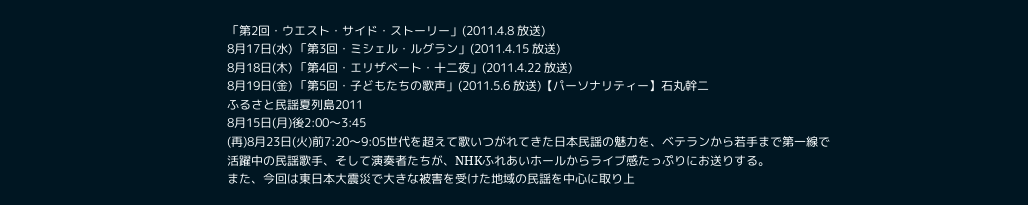「第2回・ウエスト・サイド・ストーリー」(2011.4.8 放送)
8月17日(水) 「第3回・ミシェル・ルグラン」(2011.4.15 放送)
8月18日(木) 「第4回・エリザベート・十二夜」(2011.4.22 放送)
8月19日(金) 「第5回・子どもたちの歌声」(2011.5.6 放送)【パーソナリティー】石丸幹二
ふるさと民謡夏列島2011
8月15日(月)後2:00〜3:45
(再)8月23日(火)前7:20〜9:05世代を超えて歌いつがれてきた日本民謡の魅力を、ベテランから若手まで第一線で活躍中の民謡歌手、そして演奏者たちが、NHKふれあいホールからライブ感たっぷりにお送りする。
また、今回は東日本大震災で大きな被害を受けた地域の民謡を中心に取り上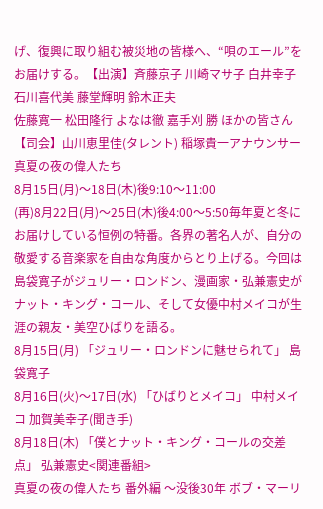げ、復興に取り組む被災地の皆様へ、“唄のエール”をお届けする。【出演】斉藤京子 川崎マサ子 白井幸子 石川喜代美 藤堂輝明 鈴木正夫
佐藤寛一 松田隆行 よなは徹 嘉手刈 勝 ほかの皆さん
【司会】山川恵里佳(タレント) 稲塚貴一アナウンサー
真夏の夜の偉人たち
8月15日(月)〜18日(木)後9:10〜11:00
(再)8月22日(月)〜25日(木)後4:00〜5:50毎年夏と冬にお届けしている恒例の特番。各界の著名人が、自分の敬愛する音楽家を自由な角度からとり上げる。今回は島袋寛子がジュリー・ロンドン、漫画家・弘兼憲史がナット・キング・コール、そして女優中村メイコが生涯の親友・美空ひばりを語る。
8月15日(月) 「ジュリー・ロンドンに魅せられて」 島袋寛子
8月16日(火)〜17日(水) 「ひばりとメイコ」 中村メイコ 加賀美幸子(聞き手)
8月18日(木) 「僕とナット・キング・コールの交差点」 弘兼憲史<関連番組>
真夏の夜の偉人たち 番外編 〜没後30年 ボブ・マーリ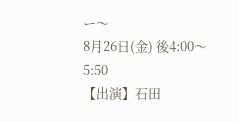ー〜
8月26日(金) 後4:00〜5:50
【出演】石田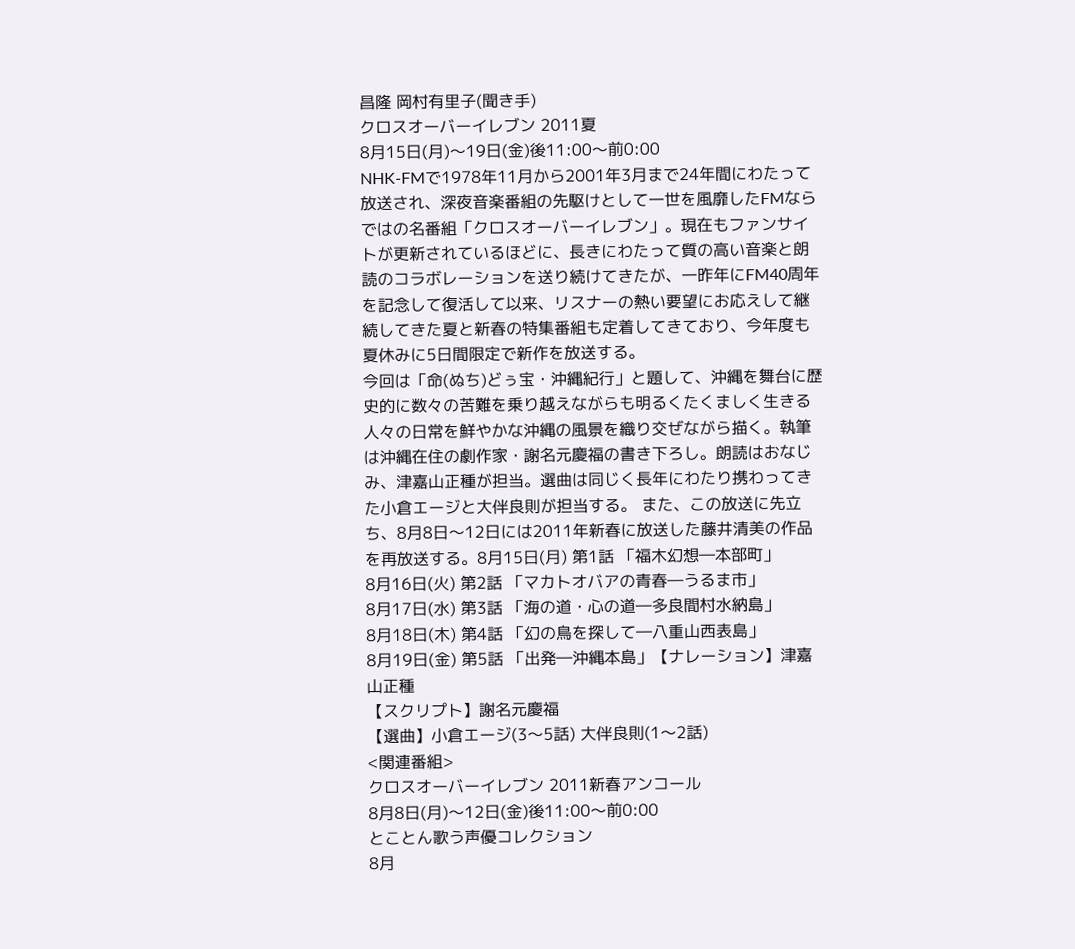昌隆 岡村有里子(聞き手)
クロスオーバーイレブン 2011夏
8月15日(月)〜19日(金)後11:00〜前0:00
NHK-FMで1978年11月から2001年3月まで24年間にわたって放送され、深夜音楽番組の先駆けとして一世を風靡したFMならではの名番組「クロスオーバーイレブン」。現在もファンサイトが更新されているほどに、長きにわたって質の高い音楽と朗読のコラボレーションを送り続けてきたが、一昨年にFM40周年を記念して復活して以来、リスナーの熱い要望にお応えして継続してきた夏と新春の特集番組も定着してきており、今年度も夏休みに5日間限定で新作を放送する。
今回は「命(ぬち)どぅ宝・沖縄紀行」と題して、沖縄を舞台に歴史的に数々の苦難を乗り越えながらも明るくたくましく生きる人々の日常を鮮やかな沖縄の風景を織り交ぜながら描く。執筆は沖縄在住の劇作家・謝名元慶福の書き下ろし。朗読はおなじみ、津嘉山正種が担当。選曲は同じく長年にわたり携わってきた小倉エージと大伴良則が担当する。 また、この放送に先立ち、8月8日〜12日には2011年新春に放送した藤井清美の作品を再放送する。8月15日(月) 第1話 「福木幻想―本部町」
8月16日(火) 第2話 「マカトオバアの青春―うるま市」
8月17日(水) 第3話 「海の道・心の道―多良間村水納島」
8月18日(木) 第4話 「幻の鳥を探して―八重山西表島」
8月19日(金) 第5話 「出発―沖縄本島」【ナレーション】津嘉山正種
【スクリプト】謝名元慶福
【選曲】小倉エージ(3〜5話) 大伴良則(1〜2話)
<関連番組>
クロスオーバーイレブン 2011新春アンコール
8月8日(月)〜12日(金)後11:00〜前0:00
とことん歌う声優コレクション
8月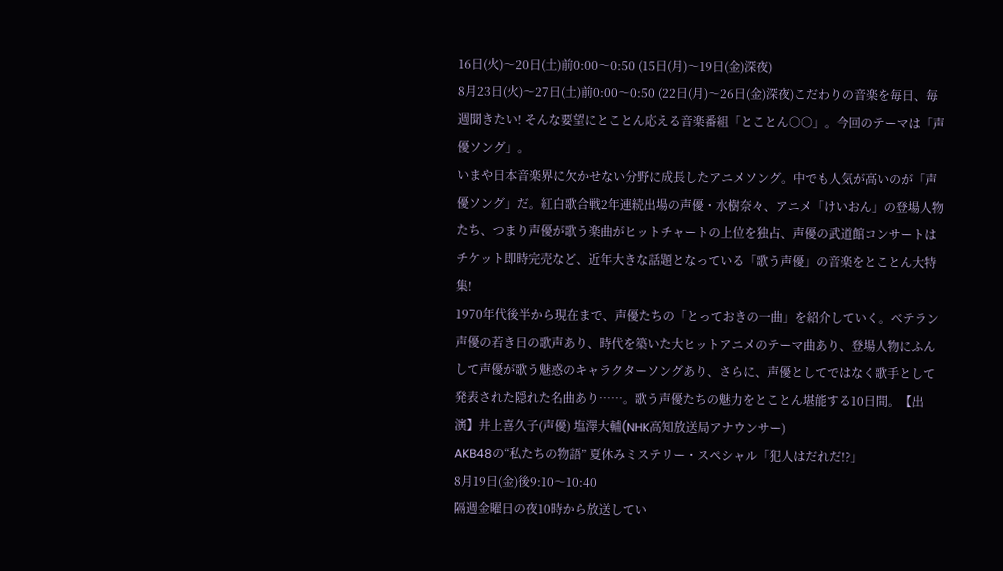16日(火)〜20日(土)前0:00〜0:50 (15日(月)〜19日(金)深夜)
8月23日(火)〜27日(土)前0:00〜0:50 (22日(月)〜26日(金)深夜)こだわりの音楽を毎日、毎週聞きたい! そんな要望にとことん応える音楽番組「とことん○○」。今回のテーマは「声優ソング」。
いまや日本音楽界に欠かせない分野に成長したアニメソング。中でも人気が高いのが「声優ソング」だ。紅白歌合戦2年連続出場の声優・水樹奈々、アニメ「けいおん」の登場人物たち、つまり声優が歌う楽曲がヒットチャートの上位を独占、声優の武道館コンサートはチケット即時完売など、近年大きな話題となっている「歌う声優」の音楽をとことん大特集!
1970年代後半から現在まで、声優たちの「とっておきの一曲」を紹介していく。ベテラン声優の若き日の歌声あり、時代を築いた大ヒットアニメのテーマ曲あり、登場人物にふんして声優が歌う魅惑のキャラクターソングあり、さらに、声優としてではなく歌手として発表された隠れた名曲あり……。歌う声優たちの魅力をとことん堪能する10日間。【出演】井上喜久子(声優) 塩澤大輔(NHK高知放送局アナウンサー)
AKB48の“私たちの物語” 夏休みミステリー・スペシャル「犯人はだれだ!?」
8月19日(金)後9:10〜10:40
隔週金曜日の夜10時から放送してい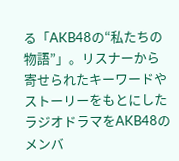る「AKB48の“私たちの物語”」。リスナーから寄せられたキーワードやストーリーをもとにしたラジオドラマをAKB48のメンバ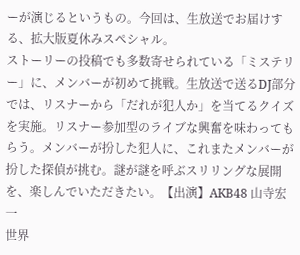ーが演じるというもの。今回は、生放送でお届けする、拡大版夏休みスペシャル。
ストーリーの投稿でも多数寄せられている「ミステリー」に、メンバーが初めて挑戦。生放送で送るDJ部分では、リスナーから「だれが犯人か」を当てるクイズを実施。リスナー参加型のライブな興奮を味わってもらう。メンバーが扮した犯人に、これまたメンバーが扮した探偵が挑む。謎が謎を呼ぶスリリングな展開を、楽しんでいただきたい。【出演】AKB48 山寺宏一
世界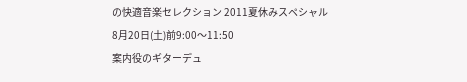の快適音楽セレクション 2011夏休みスペシャル
8月20日(土)前9:00〜11:50
案内役のギターデュ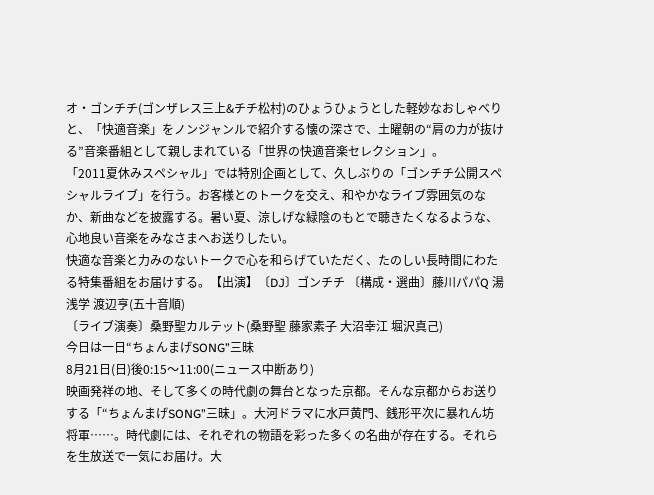オ・ゴンチチ(ゴンザレス三上&チチ松村)のひょうひょうとした軽妙なおしゃべりと、「快適音楽」をノンジャンルで紹介する懐の深さで、土曜朝の“肩の力が抜ける”音楽番組として親しまれている「世界の快適音楽セレクション」。
「2011夏休みスペシャル」では特別企画として、久しぶりの「ゴンチチ公開スペシャルライブ」を行う。お客様とのトークを交え、和やかなライブ雰囲気のなか、新曲などを披露する。暑い夏、涼しげな緑陰のもとで聴きたくなるような、心地良い音楽をみなさまへお送りしたい。
快適な音楽と力みのないトークで心を和らげていただく、たのしい長時間にわたる特集番組をお届けする。【出演】〔DJ〕ゴンチチ 〔構成・選曲〕藤川パパQ 湯浅学 渡辺亨(五十音順)
〔ライブ演奏〕桑野聖カルテット(桑野聖 藤家素子 大沼幸江 堀沢真己)
今日は一日“ちょんまげSONG”三昧
8月21日(日)後0:15〜11:00(ニュース中断あり)
映画発祥の地、そして多くの時代劇の舞台となった京都。そんな京都からお送りする「“ちょんまげSONG”三昧」。大河ドラマに水戸黄門、銭形平次に暴れん坊将軍……。時代劇には、それぞれの物語を彩った多くの名曲が存在する。それらを生放送で一気にお届け。大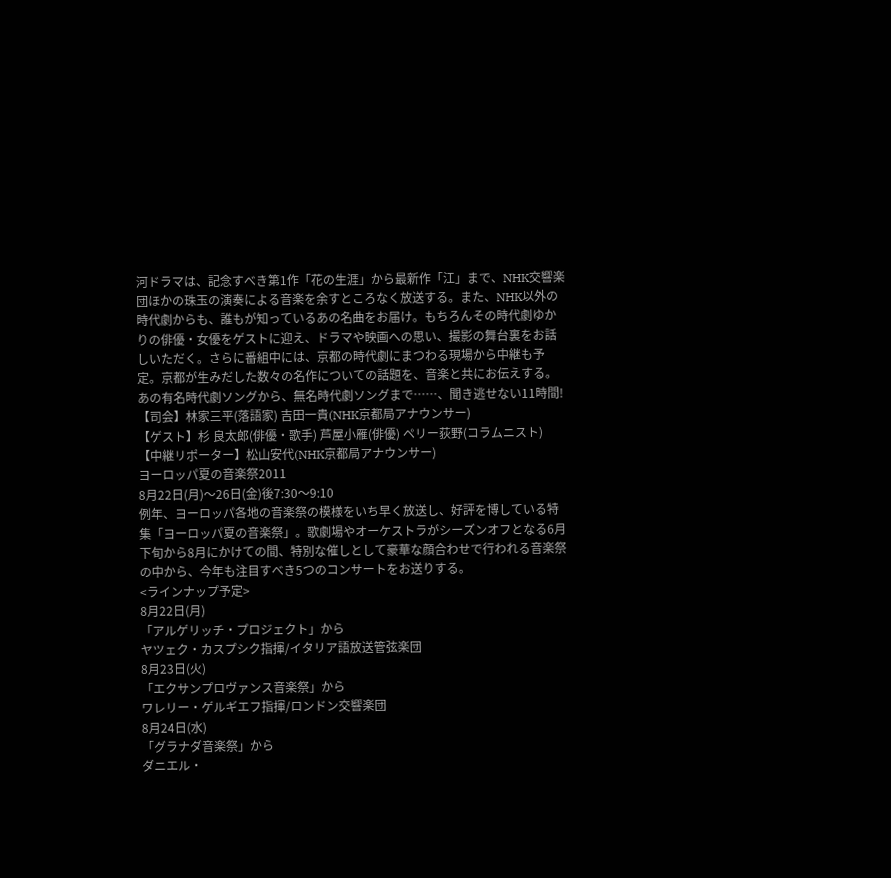河ドラマは、記念すべき第1作「花の生涯」から最新作「江」まで、NHK交響楽団ほかの珠玉の演奏による音楽を余すところなく放送する。また、NHK以外の時代劇からも、誰もが知っているあの名曲をお届け。もちろんその時代劇ゆかりの俳優・女優をゲストに迎え、ドラマや映画への思い、撮影の舞台裏をお話しいただく。さらに番組中には、京都の時代劇にまつわる現場から中継も予定。京都が生みだした数々の名作についての話題を、音楽と共にお伝えする。あの有名時代劇ソングから、無名時代劇ソングまで……、聞き逃せない11時間!
【司会】林家三平(落語家) 吉田一貴(NHK京都局アナウンサー)
【ゲスト】杉 良太郎(俳優・歌手) 芦屋小雁(俳優) ペリー荻野(コラムニスト)
【中継リポーター】松山安代(NHK京都局アナウンサー)
ヨーロッパ夏の音楽祭2011
8月22日(月)〜26日(金)後7:30〜9:10
例年、ヨーロッパ各地の音楽祭の模様をいち早く放送し、好評を博している特集「ヨーロッパ夏の音楽祭」。歌劇場やオーケストラがシーズンオフとなる6月下旬から8月にかけての間、特別な催しとして豪華な顔合わせで行われる音楽祭の中から、今年も注目すべき5つのコンサートをお送りする。
<ラインナップ予定>
8月22日(月)
「アルゲリッチ・プロジェクト」から
ヤツェク・カスプシク指揮/イタリア語放送管弦楽団
8月23日(火)
「エクサンプロヴァンス音楽祭」から
ワレリー・ゲルギエフ指揮/ロンドン交響楽団
8月24日(水)
「グラナダ音楽祭」から
ダニエル・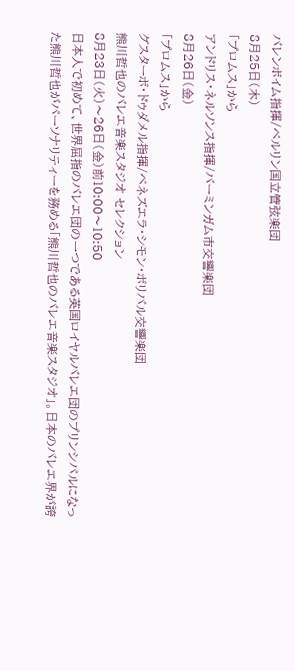バレンボイム指揮/ベルリン国立管弦楽団
8月25日(木)
「プロムス」から
アンドリス・ネルソンス指揮/バーミンガム市交響楽団
8月26日(金)
「プロムス」から
グスターボ・ドゥダメル指揮/ベネズエラ・シモン・ボリバル交響楽団
熊川哲也のバレエ音楽スタジオ セレクション
8月23日(火)〜26日(金)前10:00〜10:50
日本人で初めて、世界屈指のバレエ団の一つである英国ロイヤルバレエ団のプリンシパルになった熊川哲也がパーソナリティーを務める「熊川哲也のバレエ音楽スタジオ」。日本のバレエ界が誇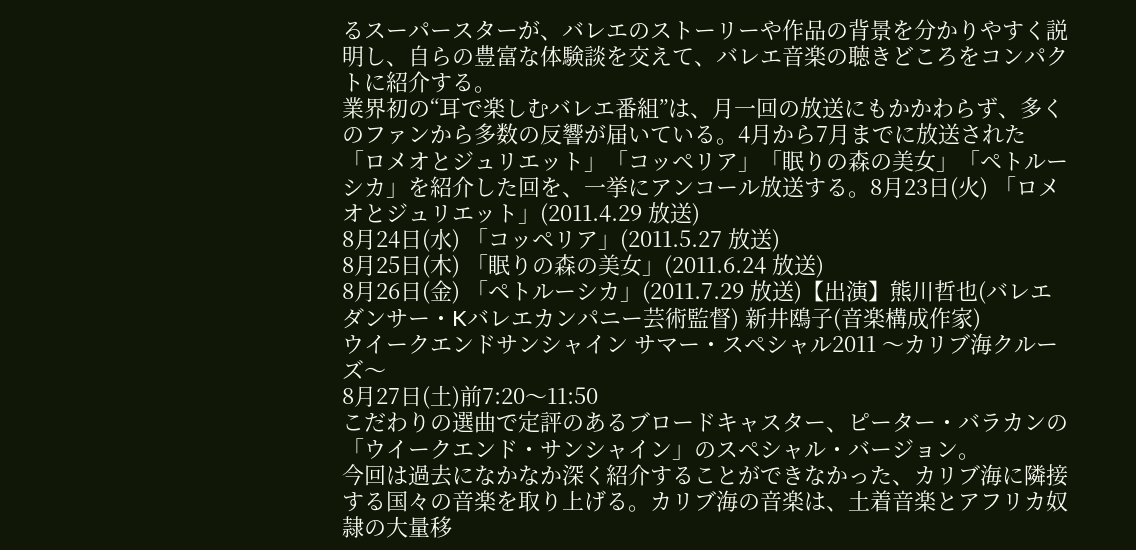るスーパースターが、バレエのストーリーや作品の背景を分かりやすく説明し、自らの豊富な体験談を交えて、バレエ音楽の聴きどころをコンパクトに紹介する。
業界初の“耳で楽しむバレエ番組”は、月一回の放送にもかかわらず、多くのファンから多数の反響が届いている。4月から7月までに放送された「ロメオとジュリエット」「コッペリア」「眠りの森の美女」「ペトルーシカ」を紹介した回を、一挙にアンコール放送する。8月23日(火) 「ロメオとジュリエット」(2011.4.29 放送)
8月24日(水) 「コッペリア」(2011.5.27 放送)
8月25日(木) 「眠りの森の美女」(2011.6.24 放送)
8月26日(金) 「ペトルーシカ」(2011.7.29 放送)【出演】熊川哲也(バレエダンサー・Kバレエカンパニー芸術監督) 新井鴎子(音楽構成作家)
ウイークエンドサンシャイン サマー・スペシャル2011 〜カリブ海クルーズ〜
8月27日(土)前7:20〜11:50
こだわりの選曲で定評のあるブロードキャスター、ピーター・バラカンの「ウイークエンド・サンシャイン」のスペシャル・バージョン。
今回は過去になかなか深く紹介することができなかった、カリブ海に隣接する国々の音楽を取り上げる。カリブ海の音楽は、土着音楽とアフリカ奴隷の大量移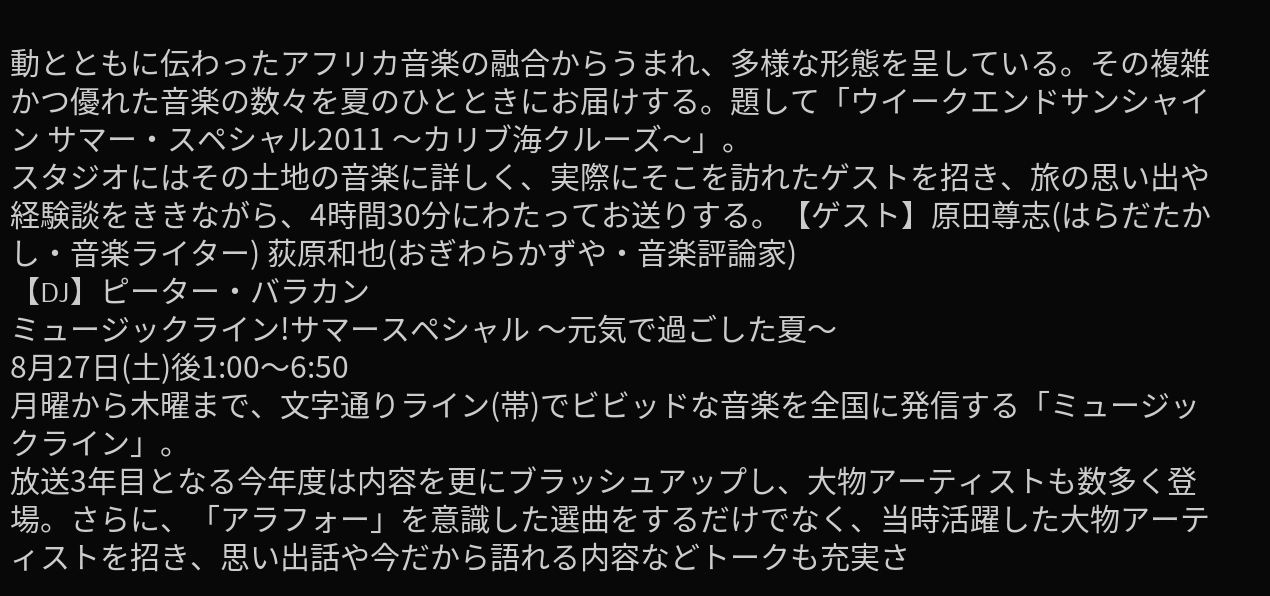動とともに伝わったアフリカ音楽の融合からうまれ、多様な形態を呈している。その複雑かつ優れた音楽の数々を夏のひとときにお届けする。題して「ウイークエンドサンシャイン サマー・スペシャル2011 〜カリブ海クルーズ〜」。
スタジオにはその土地の音楽に詳しく、実際にそこを訪れたゲストを招き、旅の思い出や経験談をききながら、4時間30分にわたってお送りする。【ゲスト】原田尊志(はらだたかし・音楽ライター) 荻原和也(おぎわらかずや・音楽評論家)
【DJ】ピーター・バラカン
ミュージックライン!サマースペシャル 〜元気で過ごした夏〜
8月27日(土)後1:00〜6:50
月曜から木曜まで、文字通りライン(帯)でビビッドな音楽を全国に発信する「ミュージックライン」。
放送3年目となる今年度は内容を更にブラッシュアップし、大物アーティストも数多く登場。さらに、「アラフォー」を意識した選曲をするだけでなく、当時活躍した大物アーティストを招き、思い出話や今だから語れる内容などトークも充実さ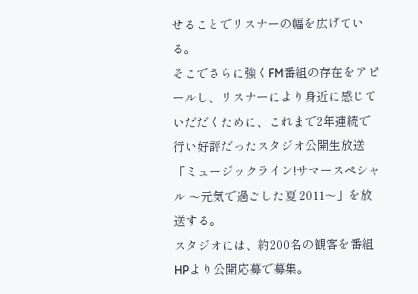せることでリスナーの幅を広げている。
そこでさらに強くFM番組の存在をアピールし、リスナーにより身近に感じていだだくために、これまで2年連続で行い好評だったスタジオ公開生放送「ミュージックライン!サマースペシャル 〜元気で過ごした夏 2011〜」を放送する。
スタジオには、約200名の観客を番組HPより公開応募で募集。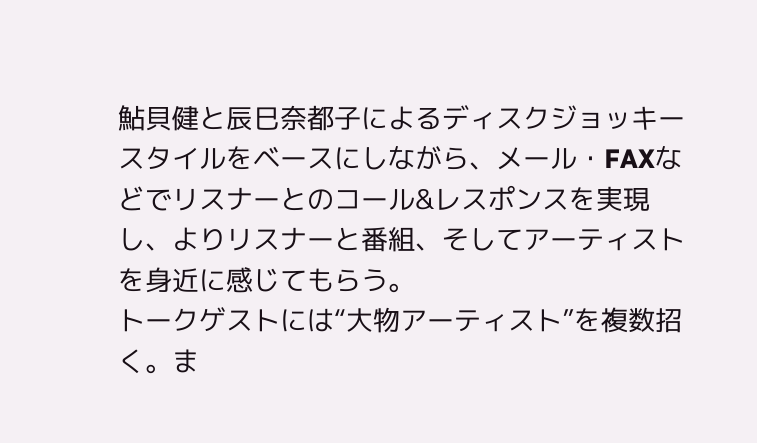鮎貝健と辰巳奈都子によるディスクジョッキースタイルをベースにしながら、メール・FAXなどでリスナーとのコール&レスポンスを実現し、よりリスナーと番組、そしてアーティストを身近に感じてもらう。
トークゲストには“大物アーティスト”を複数招く。ま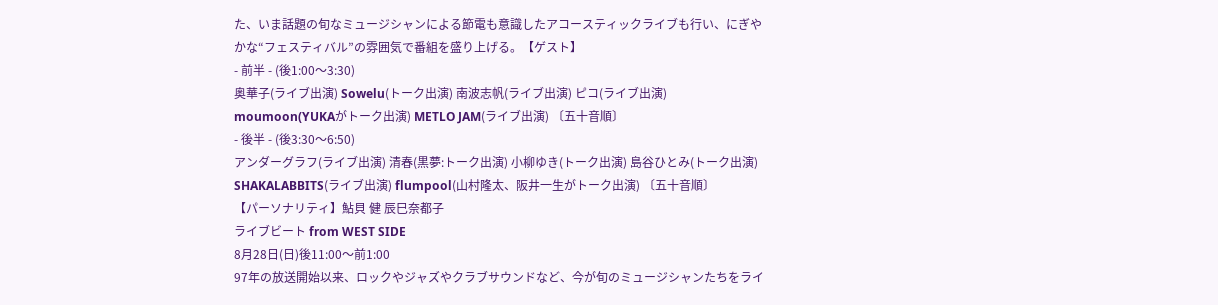た、いま話題の旬なミュージシャンによる節電も意識したアコースティックライブも行い、にぎやかな“フェスティバル”の雰囲気で番組を盛り上げる。【ゲスト】
- 前半 - (後1:00〜3:30)
奥華子(ライブ出演) Sowelu(トーク出演) 南波志帆(ライブ出演) ピコ(ライブ出演)
moumoon(YUKAがトーク出演) METLO JAM(ライブ出演) 〔五十音順〕
- 後半 - (後3:30〜6:50)
アンダーグラフ(ライブ出演) 清春(黒夢:トーク出演) 小柳ゆき(トーク出演) 島谷ひとみ(トーク出演)
SHAKALABBITS(ライブ出演) flumpool(山村隆太、阪井一生がトーク出演) 〔五十音順〕
【パーソナリティ】鮎貝 健 辰巳奈都子
ライブビート from WEST SIDE
8月28日(日)後11:00〜前1:00
97年の放送開始以来、ロックやジャズやクラブサウンドなど、今が旬のミュージシャンたちをライ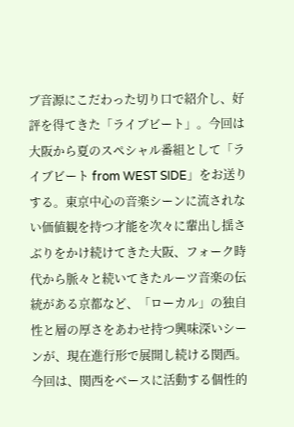ブ音源にこだわった切り口で紹介し、好評を得てきた「ライブビート」。今回は大阪から夏のスペシャル番組として「ライブビート from WEST SIDE」をお送りする。東京中心の音楽シーンに流されない価値観を持つ才能を次々に輩出し揺さぶりをかけ続けてきた大阪、フォーク時代から脈々と続いてきたルーツ音楽の伝統がある京都など、「ローカル」の独自性と層の厚さをあわせ持つ興味深いシーンが、現在進行形で展開し続ける関西。今回は、関西をベースに活動する個性的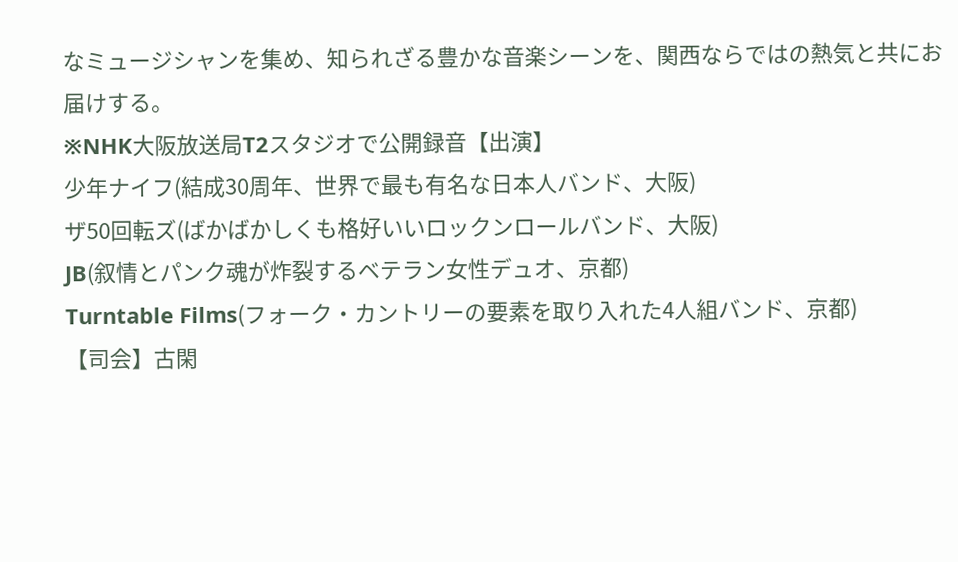なミュージシャンを集め、知られざる豊かな音楽シーンを、関西ならではの熱気と共にお届けする。
※NHK大阪放送局T2スタジオで公開録音【出演】
少年ナイフ(結成30周年、世界で最も有名な日本人バンド、大阪)
ザ50回転ズ(ばかばかしくも格好いいロックンロールバンド、大阪)
JB(叙情とパンク魂が炸裂するベテラン女性デュオ、京都)
Turntable Films(フォーク・カントリーの要素を取り入れた4人組バンド、京都)
【司会】古閑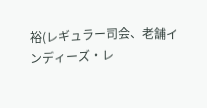裕(レギュラー司会、老舗インディーズ・レ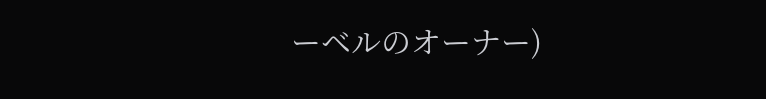ーベルのオーナー)